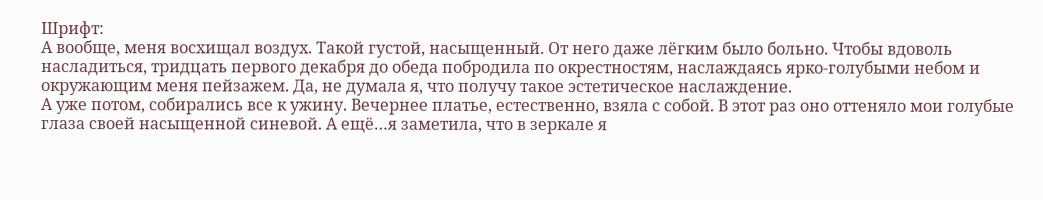Шрифт:
А вообще, меня восхищал воздух. Такой густой, насыщенный. От него даже лёгким было больно. Чтобы вдоволь насладиться, тридцать первого декабря до обеда побродила по окрестностям, наслаждаясь ярко-голубыми небом и окружающим меня пейзажем. Да, не думала я, что получу такое эстетическое наслаждение.
А уже потом, собирались все к ужину. Вечернее платье, естественно, взяла с собой. В этот раз оно оттеняло мои голубые глаза своей насыщенной синевой. А ещё…я заметила, что в зеркале я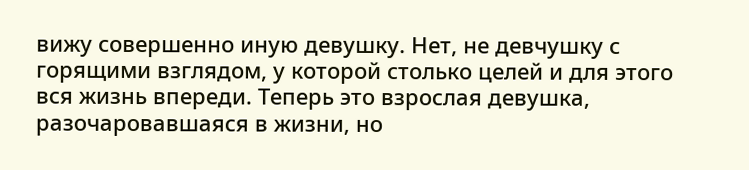вижу совершенно иную девушку. Нет, не девчушку с горящими взглядом, у которой столько целей и для этого вся жизнь впереди. Теперь это взрослая девушка, разочаровавшаяся в жизни, но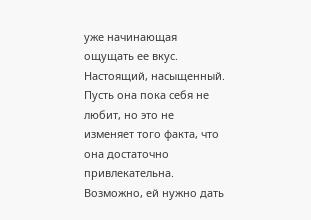уже начинающая ощущать ее вкус. Настоящий, насыщенный. Пусть она пока себя не любит, но это не изменяет того факта, что она достаточно привлекательна. Возможно, ей нужно дать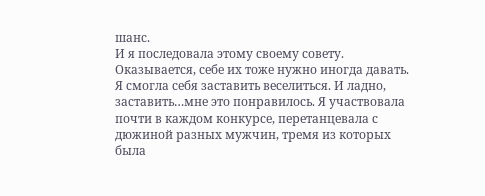шанс.
И я последовала этому своему совету. Оказывается, себе их тоже нужно иногда давать. Я смогла себя заставить веселиться. И ладно, заставить…мне это понравилось. Я участвовала почти в каждом конкурсе, перетанцевала с дюжиной разных мужчин, тремя из которых была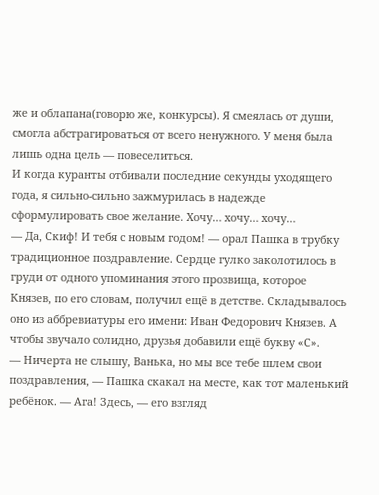же и облапана(говорю же, конкурсы). Я смеялась от души, смогла абстрагироваться от всего ненужного. У меня была лишь одна цель — повеселиться.
И когда куранты отбивали последние секунды уходящего года, я сильно-сильно зажмурилась в надежде сформулировать свое желание. Хочу… хочу… хочу…
— Да, Скиф! И тебя с новым годом! — орал Пашка в трубку традиционное поздравление. Сердце гулко заколотилось в груди от одного упоминания этого прозвища, которое Князев, по его словам, получил ещё в детстве. Складывалось оно из аббревиатуры его имени: Иван Федорович Князев. А чтобы звучало солидно, друзья добавили ещё букву «С».
— Ничерта не слышу, Ванька, но мы все тебе шлем свои поздравления, — Пашка скакал на месте, как тот маленький ребёнок. — Ага! Здесь, — его взгляд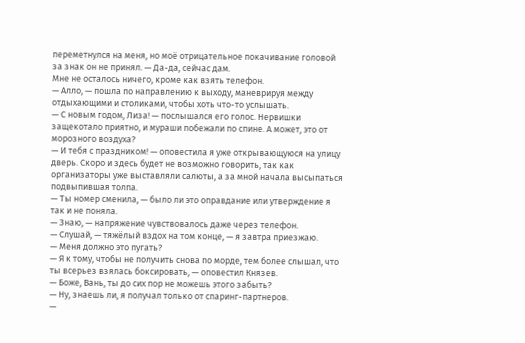переметнулся на меня, но моё отрицательное покачивание головой за знак он не принял. — Да-да, сейчас дам.
Мне не осталось ничего, кроме как взять телефон.
— Алло, — пошла по направлению к выходу, маневрируя между отдыхающими и столиками, чтобы хоть что-то услышать.
— С новым годом, Лиза! — послышался его голос. Нервишки защекотало приятно, и мураши побежали по спине. А может, это от морозного воздуха?
— И тебя с праздником! — оповестила я уже открывающуюся на улицу дверь. Скоро и здесь будет не возможно говорить, так как организаторы уже выставляли салюты, а за мной начала высыпаться подвыпившая толпа.
— Ты номер сменила, — было ли это оправдание или утверждение я так и не поняла.
— Знаю, — напряжение чувствовалось даже через телефон.
— Слушай, — тяжёлый вздох на том конце, — я завтра приезжаю.
— Меня должно это пугать?
— Я к тому, чтобы не получить снова по морде, тем более слышал, что ты всерьез взялась боксировать, — оповестил Князев.
— Боже, Вань, ты до сих пор не можешь этого забыть?
— Ну, знаешь ли, я получал только от спаринг-партнеров.
—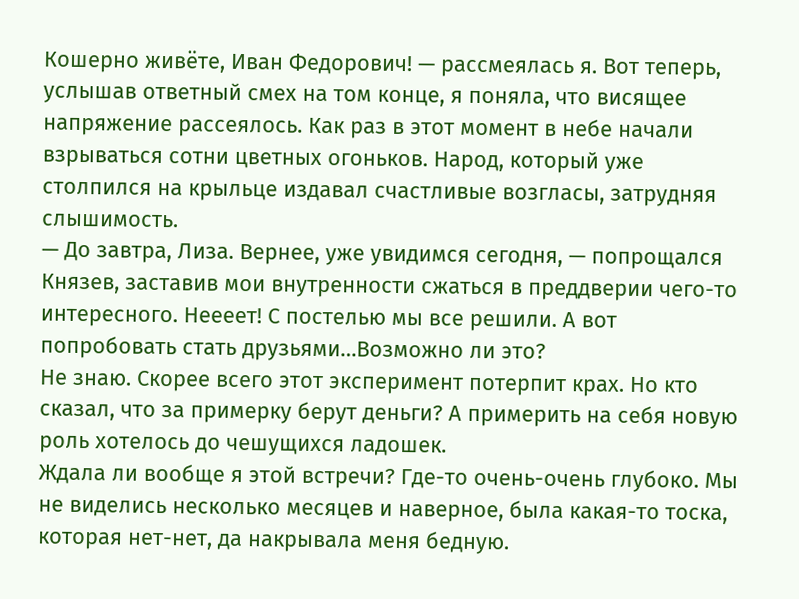Кошерно живёте, Иван Федорович! — рассмеялась я. Вот теперь, услышав ответный смех на том конце, я поняла, что висящее напряжение рассеялось. Как раз в этот момент в небе начали взрываться сотни цветных огоньков. Народ, который уже столпился на крыльце издавал счастливые возгласы, затрудняя слышимость.
— До завтра, Лиза. Вернее, уже увидимся сегодня, — попрощался Князев, заставив мои внутренности сжаться в преддверии чего-то интересного. Неееет! С постелью мы все решили. А вот попробовать стать друзьями…Возможно ли это?
Не знаю. Скорее всего этот эксперимент потерпит крах. Но кто сказал, что за примерку берут деньги? А примерить на себя новую роль хотелось до чешущихся ладошек.
Ждала ли вообще я этой встречи? Где-то очень-очень глубоко. Мы не виделись несколько месяцев и наверное, была какая-то тоска, которая нет-нет, да накрывала меня бедную.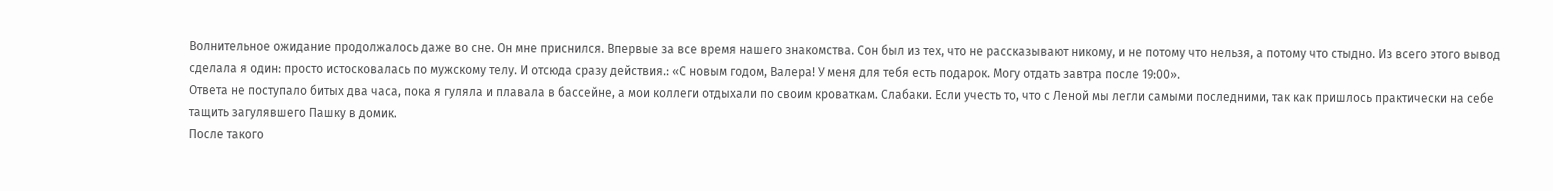Волнительное ожидание продолжалось даже во сне. Он мне приснился. Впервые за все время нашего знакомства. Сон был из тех, что не рассказывают никому, и не потому что нельзя, а потому что стыдно. Из всего этого вывод сделала я один: просто истосковалась по мужскому телу. И отсюда сразу действия.: «С новым годом, Валера! У меня для тебя есть подарок. Могу отдать завтра после 19:00».
Ответа не поступало битых два часа, пока я гуляла и плавала в бассейне, а мои коллеги отдыхали по своим кроваткам. Слабаки. Если учесть то, что с Леной мы легли самыми последними, так как пришлось практически на себе тащить загулявшего Пашку в домик.
После такого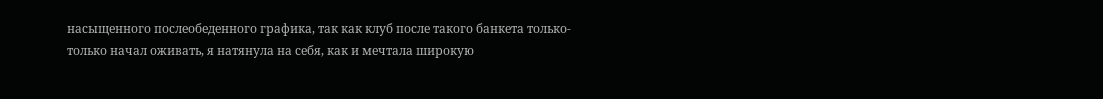насыщенного послеобеденного графика, так как клуб после такого банкета только-только начал оживать, я натянула на себя, как и мечтала широкую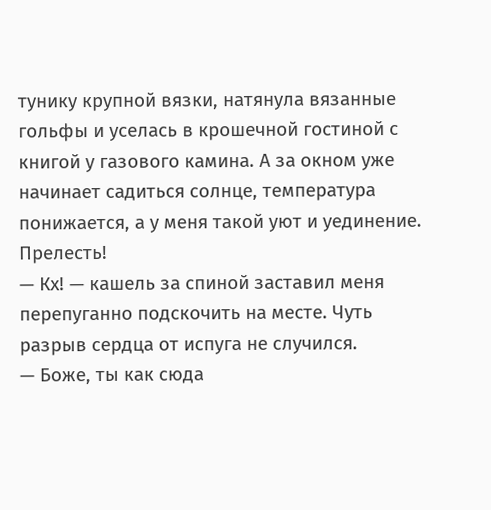тунику крупной вязки, натянула вязанные гольфы и уселась в крошечной гостиной с книгой у газового камина. А за окном уже начинает садиться солнце, температура понижается, а у меня такой уют и уединение. Прелесть!
— Кх! — кашель за спиной заставил меня перепуганно подскочить на месте. Чуть разрыв сердца от испуга не случился.
— Боже, ты как сюда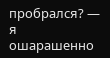пробрался? — я ошарашенно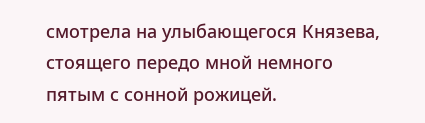смотрела на улыбающегося Князева, стоящего передо мной немного пятым с сонной рожицей.